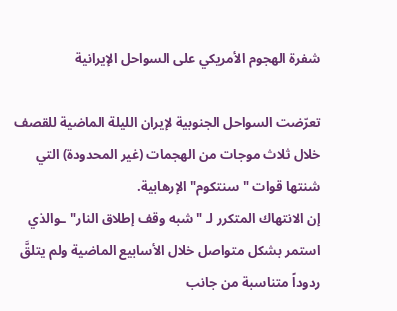شفرة الهجوم الأمريكي على السواحل الإيرانية

تعرّضت السواحل الجنوبية لإيران الليلة الماضية للقصف خلال ثلاث موجات من الهجمات (غير المحدودة) التي شنتها قوات "سنتكوم" الإرهابية.
إن الانتهاك المتكرر لـ "شبه وقف إطلاق النار" ـوالذي استمر بشكل متواصل خلال الأسابيع الماضية ولم يتلقَّ ردوداً متناسبة من جانب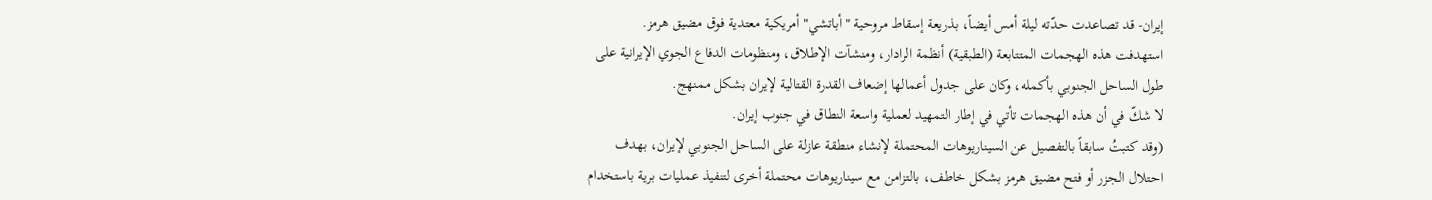إيران- قد تصاعدت حدّته ليلة أمس أيضاً، بذريعة إسقاط مروحية "أباتشي" أمريكية معتدية فوق مضيق هرمز.
استهدفت هذه الهجمات المتتابعة (الطبقية) أنظمة الرادار، ومنشآت الإطلاق، ومنظومات الدفاع الجوي الإيرانية على طول الساحل الجنوبي بأكمله، وكان على جدول أعمالها إضعاف القدرة القتالية لإيران بشكل ممنهج.
لا شكّ في أن هذه الهجمات تأتي في إطار التمهيد لعملية واسعة النطاق في جنوب إيران.
(وقد كتبتُ سابقاً بالتفصيل عن السيناريوهات المحتملة لإنشاء منطقة عازلة على الساحل الجنوبي لإيران، بهدف احتلال الجزر أو فتح مضيق هرمز بشكل خاطف، بالتزامن مع سيناريوهات محتملة أخرى لتنفيذ عمليات برية باستخدام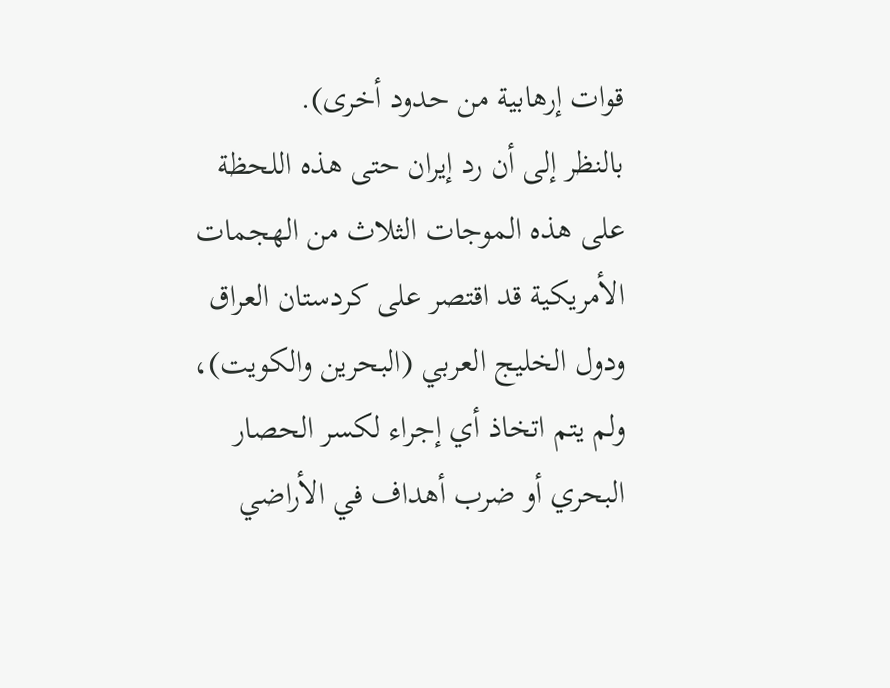قوات إرهابية من حدود أخرى).
بالنظر إلى أن رد إيران حتى هذه اللحظة على هذه الموجات الثلاث من الهجمات الأمريكية قد اقتصر على كردستان العراق ودول الخليج العربي (البحرين والكويت)، ولم يتم اتخاذ أي إجراء لكسر الحصار البحري أو ضرب أهداف في الأراضي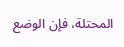المحتلة، فإن الوضع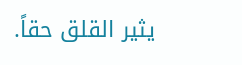يثير القلق حقاً.